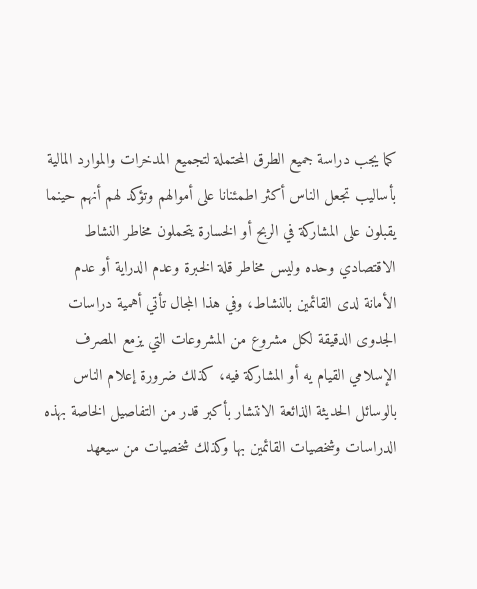كما يجب دراسة جميع الطرق المحتملة لتجميع المدخرات والموارد المالية بأساليب تجعل الناس أكثر اطمئنانا على أموالهم وتؤكد لهم أنهم حينما يقبلون على المشاركة في الربح أو الخسارة يتحملون مخاطر النشاط الاقتصادي وحده وليس مخاطر قلة الخبرة وعدم الدراية أو عدم الأمانة لدى القائمين بالنشاط، وفي هذا المجال تأتي أهمية دراسات الجدوى الدقيقة لكل مشروع من المشروعات التي يزمع المصرف الإسلامي القيام يه أو المشاركة فيه، كذلك ضرورة إعلام الناس بالوسائل الحديثة الذائعة الانتشار بأكبر قدر من التفاصيل الخاصة بهذه الدراسات وشخصيات القائمين بها وكذلك شخصيات من سيعهد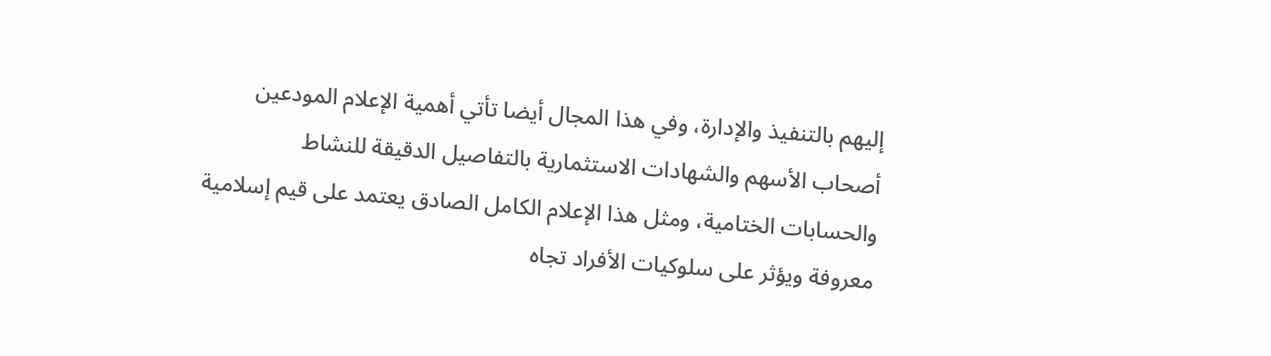إليهم بالتنفيذ والإدارة، وفي هذا المجال أيضا تأتي أهمية الإعلام المودعين أصحاب الأسهم والشهادات الاستثمارية بالتفاصيل الدقيقة للنشاط والحسابات الختامية، ومثل هذا الإعلام الكامل الصادق يعتمد على قيم إسلامية معروفة ويؤثر على سلوكيات الأفراد تجاه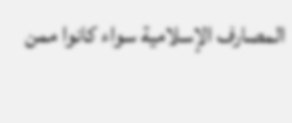المصارف الإسلامية سواء كانوا ممن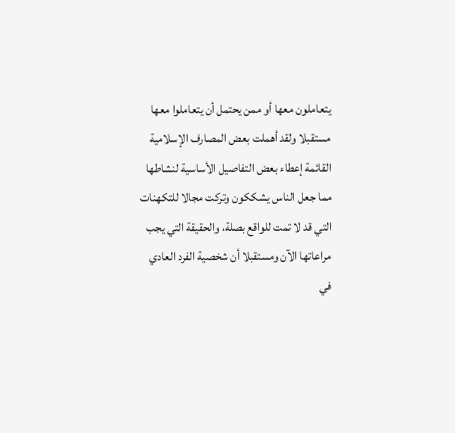يتعاملون معها أو ممن يحتمل أن يتعاملوا معها مستقبلا ولقد أهملت بعض المصارف الإسلامية القائمة إعطاء بعض التفاصيل الأساسية لنشاطها مما جعل الناس يشككون وتركت مجالا للتكهنات التي قد لا تمت للواقع بصلة، والحقيقة التي يجب مراعاتها الآن ومستقبلا أن شخصية الفرد العادي في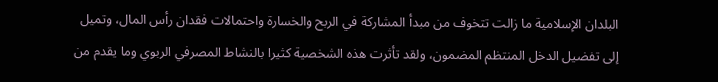البلدان الإسلامية ما زالت تتخوف من مبدأ المشاركة في الربح والخسارة واحتمالات فقدان رأس المال، وتميل إلى تفضيل الدخل المنتظم المضمون، ولقد تأثرت هذه الشخصية كثيرا بالنشاط المصرفي الربوي وما يقدم من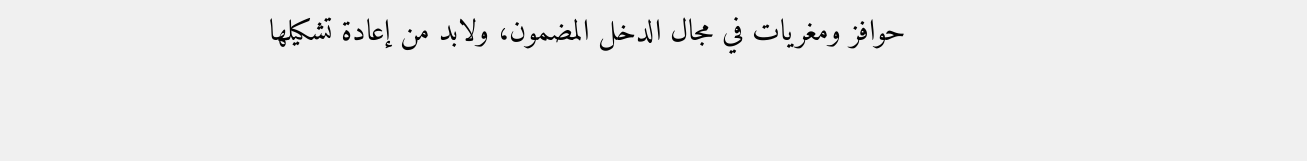حوافز ومغريات في مجال الدخل المضمون، ولابد من إعادة تشكيلها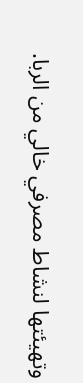وتهيئتها لنشاط مصرفي خالي من الربا.